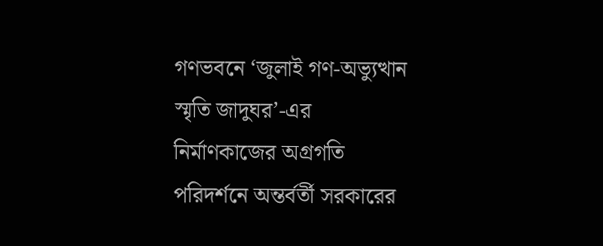গণভবনে ‘জুলাই গণ-অভ্যুত্থান স্মৃতি জাদুঘর’-এর নির্মাণকাজের অগ্রগতি পরিদর্শনে অন্তর্বর্তী সরকারের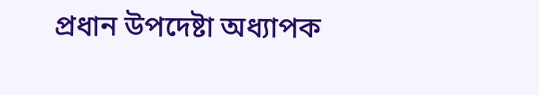প্রধান উপদেষ্টা অধ্যাপক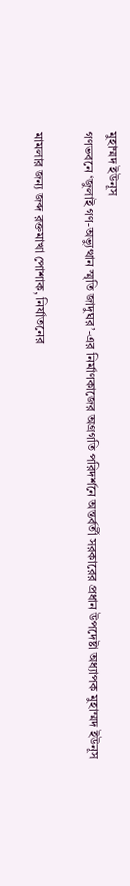মুহাম্মদ ইউনূস
গণভবনে ‘জুলাই গণ-অভ্যুত্থান স্মৃতি জাদুঘর’-এর নির্মাণকাজের অগ্রগতি পরিদর্শনে অন্তর্বর্তী সরকারের প্রধান উপদেষ্টা অধ্যাপক মুহাম্মদ ইউনূস

মামলার জন্য জব্দ রক্তমাখা পোশাক, নির্যাতনের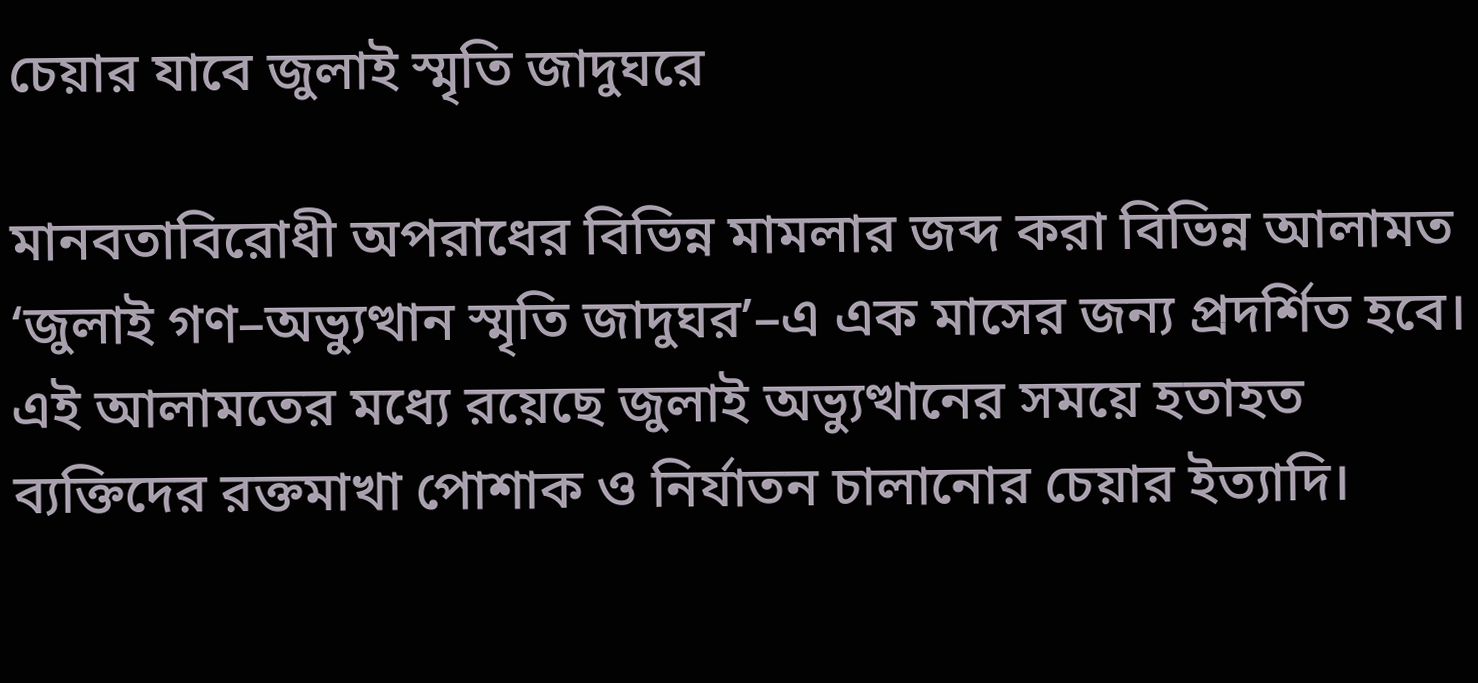চেয়ার যাবে জুলাই স্মৃতি জাদুঘরে

মানবতাবিরোধী অপরাধের বিভিন্ন মামলার জব্দ করা বিভিন্ন আলামত ‘জুলাই গণ–অভ্যুত্থান স্মৃতি জাদুঘর’–এ এক মাসের জন্য প্রদর্শিত হবে। এই আলামতের মধ্যে রয়েছে জুলাই অভ্যুত্থানের সময়ে হতাহত ব্যক্তিদের রক্তমাখা পোশাক ও নির্যাতন চালানোর চেয়ার ইত্যাদি।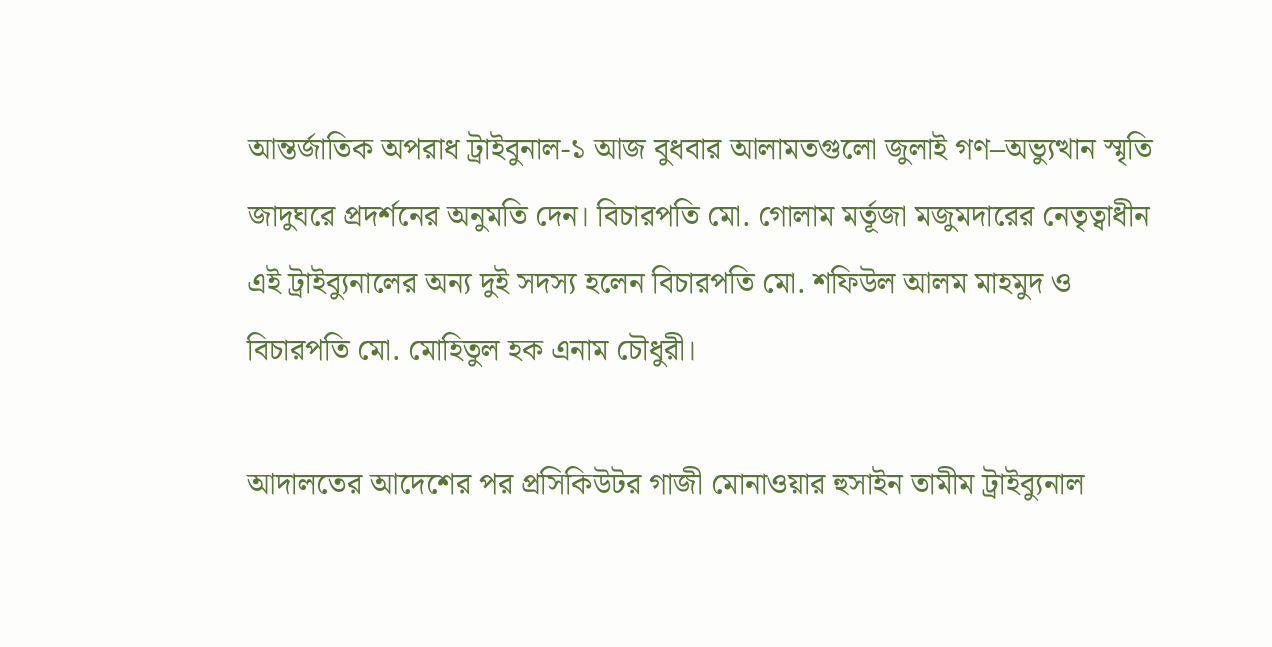আন্তর্জাতিক অপরাধ ট্রাইবুনাল-১ আজ বুধবার আলামতগুলো জুলাই গণ–অভ্যুত্থান স্মৃতি জাদুঘরে প্রদর্শনের অনুমতি দেন। বিচারপতি মো. গোলাম মর্তূজা মজুমদারের নেতৃত্বাধীন এই ট্রাইব্যুনালের অন্য দুই সদস্য হলেন বিচারপতি মো. শফিউল আলম মাহমুদ ও বিচারপতি মো. মোহিতুল হক এনাম চৌধুরী।

আদালতের আদেশের পর প্রসিকিউটর গাজী মোনাওয়ার হুসাইন তামীম ট্রাইব্যুনাল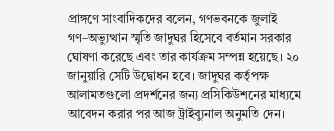প্রাঙ্গণে সাংবাদিকদের বলেন, গণভবনকে জুলাই গণ–অভ্যুত্থান স্মৃতি জাদুঘর হিসেবে বর্তমান সরকার ঘোষণা করেছে এবং তার কার্যক্রম সম্পন্ন হয়েছে। ২০ জানুয়ারি সেটি উদ্বোধন হবে। জাদুঘর কর্তৃপক্ষ আলামতগুলো প্রদর্শনের জন্য প্রসিকিউশনের মাধ্যমে আবেদন করার পর আজ ট্রাইব্যুনাল অনুমতি দেন।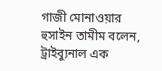গাজী মোনাওয়ার হুসাইন তামীম বলেন, ট্রাইব্যুনাল এক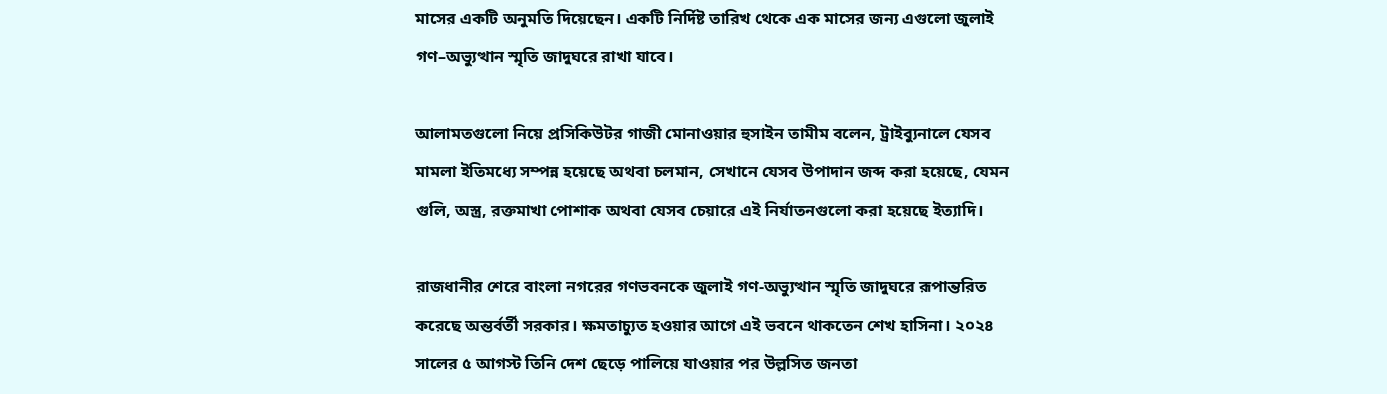মাসের একটি অনুমতি দিয়েছেন। একটি নির্দিষ্ট তারিখ থেকে এক মাসের জন্য এগুলো জুলাই গণ–অভ্যুত্থান স্মৃতি জাদুঘরে রাখা যাবে।

আলামতগুলো নিয়ে প্রসিকিউটর গাজী মোনাওয়ার হুসাইন তামীম বলেন, ট্রাইব্যুনালে যেসব মামলা ইতিমধ্যে সম্পন্ন হয়েছে অথবা চলমান, সেখানে যেসব উপাদান জব্দ করা হয়েছে, যেমন গুলি, অস্ত্র, রক্তমাখা পোশাক অথবা যেসব চেয়ারে এই নির্যাতনগুলো করা হয়েছে ইত্যাদি।

রাজধানীর শেরে বাংলা নগরের গণভবনকে জুলাই গণ-অভ্যুত্থান স্মৃতি জাদুঘরে রূপান্তরিত করেছে অন্তর্বর্তী সরকার। ক্ষমতাচ্যুত হওয়ার আগে এই ভবনে থাকতেন শেখ হাসিনা। ২০২৪ সালের ৫ আগস্ট তিনি দেশ ছেড়ে পালিয়ে যাওয়ার পর উল্লসিত জনতা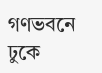গণভবনে ঢুকে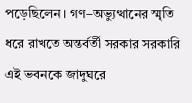পড়েছিলেন। গণ–অভ্যুত্থানের স্মৃতি ধরে রাখতে অন্তর্বর্তী সরকার সরকারি এই ভবনকে জাদুঘরে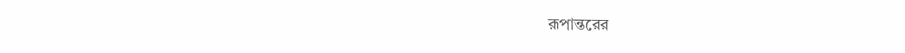রূপান্তরের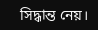সিদ্ধান্ত নেয়।